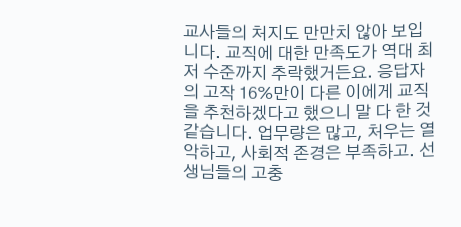교사들의 처지도 만만치 않아 보입니다. 교직에 대한 만족도가 역대 최저 수준까지 추락했거든요. 응답자의 고작 16%만이 다른 이에게 교직을 추천하겠다고 했으니 말 다 한 것 같습니다. 업무량은 많고, 처우는 열악하고, 사회적 존경은 부족하고. 선생님들의 고충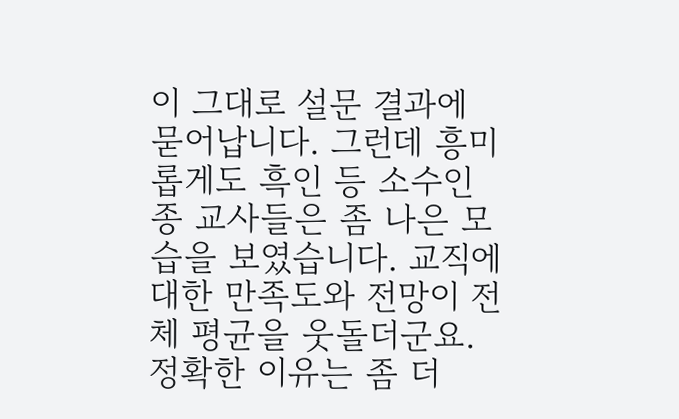이 그대로 설문 결과에 묻어납니다. 그런데 흥미롭게도 흑인 등 소수인종 교사들은 좀 나은 모습을 보였습니다. 교직에 대한 만족도와 전망이 전체 평균을 웃돌더군요. 정확한 이유는 좀 더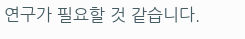연구가 필요할 것 같습니다.